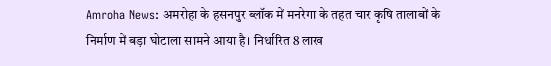Amroha News: अमरोहा के हसनपुर ब्लॉक में मनरेगा के तहत चार कृषि तालाबों के निर्माण में बड़ा घोटाला सामने आया है। निर्धारित 8 लाख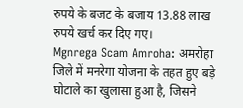रुपये के बजट के बजाय 13.88 लाख रुपये खर्च कर दिए गए।
Mgnrega Scam Amroha: अमरोहा जिले में मनरेगा योजना के तहत हुए बड़े घोटाले का खुलासा हुआ है, जिसने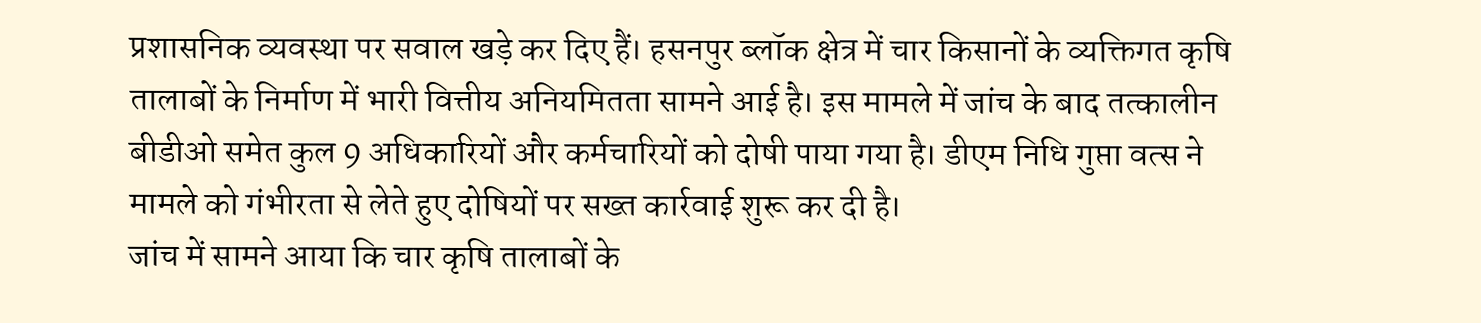प्रशासनिक व्यवस्था पर सवाल खड़े कर दिए हैं। हसनपुर ब्लॉक क्षेत्र में चार किसानों के व्यक्तिगत कृषि तालाबों के निर्माण में भारी वित्तीय अनियमितता सामने आई है। इस मामले में जांच के बाद तत्कालीन बीडीओ समेत कुल 9 अधिकारियों और कर्मचारियों को दोषी पाया गया है। डीएम निधि गुप्ता वत्स ने मामले को गंभीरता से लेते हुए दोषियों पर सख्त कार्रवाई शुरू कर दी है।
जांच में सामने आया कि चार कृषि तालाबों के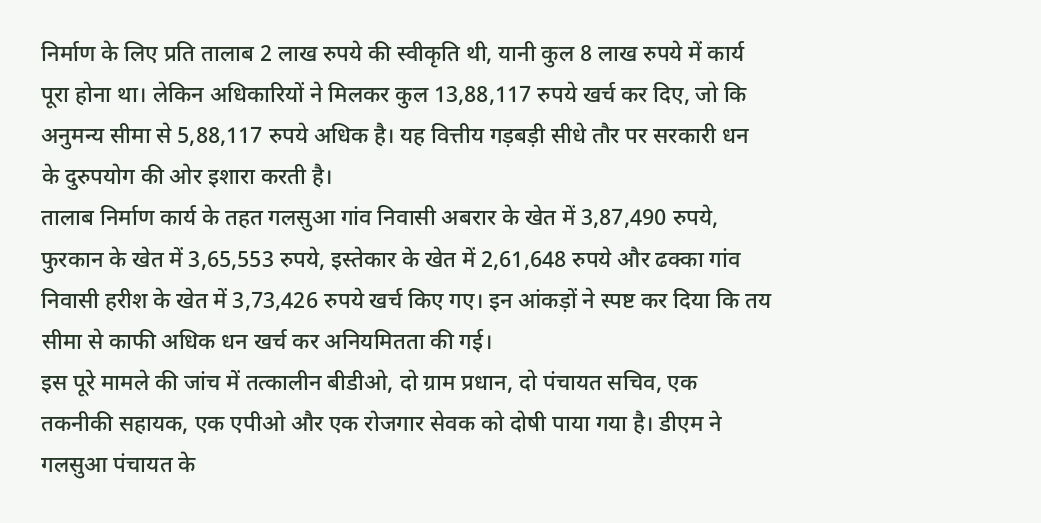निर्माण के लिए प्रति तालाब 2 लाख रुपये की स्वीकृति थी, यानी कुल 8 लाख रुपये में कार्य पूरा होना था। लेकिन अधिकारियों ने मिलकर कुल 13,88,117 रुपये खर्च कर दिए, जो कि अनुमन्य सीमा से 5,88,117 रुपये अधिक है। यह वित्तीय गड़बड़ी सीधे तौर पर सरकारी धन के दुरुपयोग की ओर इशारा करती है।
तालाब निर्माण कार्य के तहत गलसुआ गांव निवासी अबरार के खेत में 3,87,490 रुपये, फुरकान के खेत में 3,65,553 रुपये, इस्तेकार के खेत में 2,61,648 रुपये और ढक्का गांव निवासी हरीश के खेत में 3,73,426 रुपये खर्च किए गए। इन आंकड़ों ने स्पष्ट कर दिया कि तय सीमा से काफी अधिक धन खर्च कर अनियमितता की गई।
इस पूरे मामले की जांच में तत्कालीन बीडीओ, दो ग्राम प्रधान, दो पंचायत सचिव, एक तकनीकी सहायक, एक एपीओ और एक रोजगार सेवक को दोषी पाया गया है। डीएम ने गलसुआ पंचायत के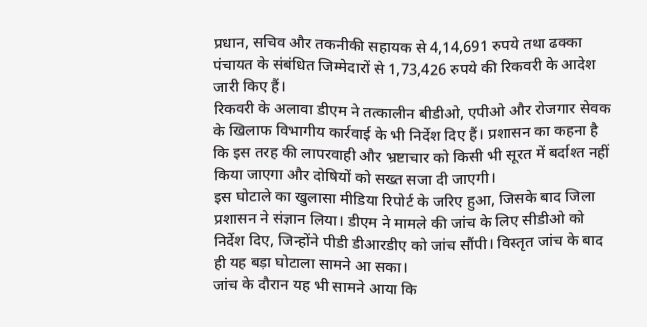प्रधान, सचिव और तकनीकी सहायक से 4,14,691 रुपये तथा ढक्का पंचायत के संबंधित जिम्मेदारों से 1,73,426 रुपये की रिकवरी के आदेश जारी किए हैं।
रिकवरी के अलावा डीएम ने तत्कालीन बीडीओ, एपीओ और रोजगार सेवक के खिलाफ विभागीय कार्रवाई के भी निर्देश दिए हैं। प्रशासन का कहना है कि इस तरह की लापरवाही और भ्रष्टाचार को किसी भी सूरत में बर्दाश्त नहीं किया जाएगा और दोषियों को सख्त सजा दी जाएगी।
इस घोटाले का खुलासा मीडिया रिपोर्ट के जरिए हुआ, जिसके बाद जिला प्रशासन ने संज्ञान लिया। डीएम ने मामले की जांच के लिए सीडीओ को निर्देश दिए, जिन्होंने पीडी डीआरडीए को जांच सौंपी। विस्तृत जांच के बाद ही यह बड़ा घोटाला सामने आ सका।
जांच के दौरान यह भी सामने आया कि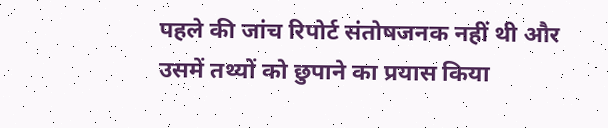पहले की जांच रिपोर्ट संतोषजनक नहीं थी और उसमें तथ्यों को छुपाने का प्रयास किया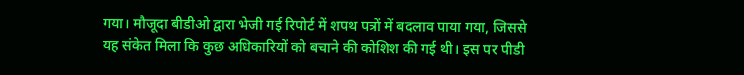गया। मौजूदा बीडीओ द्वारा भेजी गई रिपोर्ट में शपथ पत्रों में बदलाव पाया गया, जिससे यह संकेत मिला कि कुछ अधिकारियों को बचाने की कोशिश की गई थी। इस पर पीडी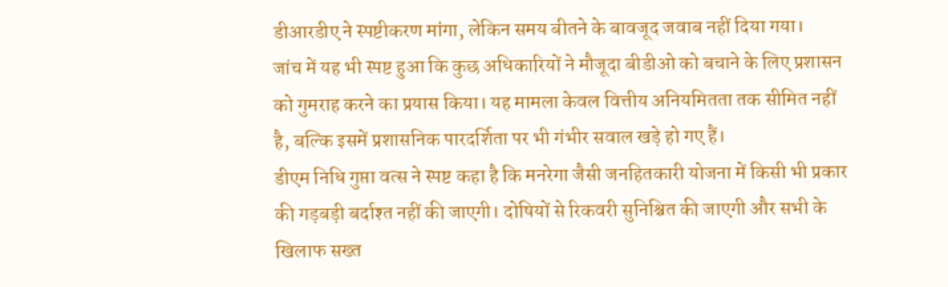डीआरडीए ने स्पष्टीकरण मांगा, लेकिन समय बीतने के बावजूद जवाब नहीं दिया गया।
जांच में यह भी स्पष्ट हुआ कि कुछ अधिकारियों ने मौजूदा बीडीओ को बचाने के लिए प्रशासन को गुमराह करने का प्रयास किया। यह मामला केवल वित्तीय अनियमितता तक सीमित नहीं है, बल्कि इसमें प्रशासनिक पारदर्शिता पर भी गंभीर सवाल खड़े हो गए हैं।
डीएम निधि गुप्ता वत्स ने स्पष्ट कहा है कि मनरेगा जैसी जनहितकारी योजना में किसी भी प्रकार की गड़बड़ी बर्दाश्त नहीं की जाएगी। दोषियों से रिकवरी सुनिश्चित की जाएगी और सभी के खिलाफ सख्त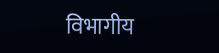विभागीय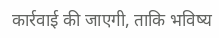कार्रवाई की जाएगी, ताकि भविष्य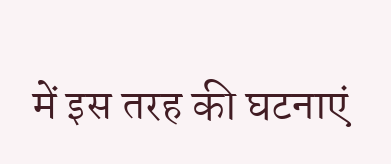में इस तरह की घटनाएं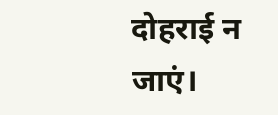दोहराई न जाएं।